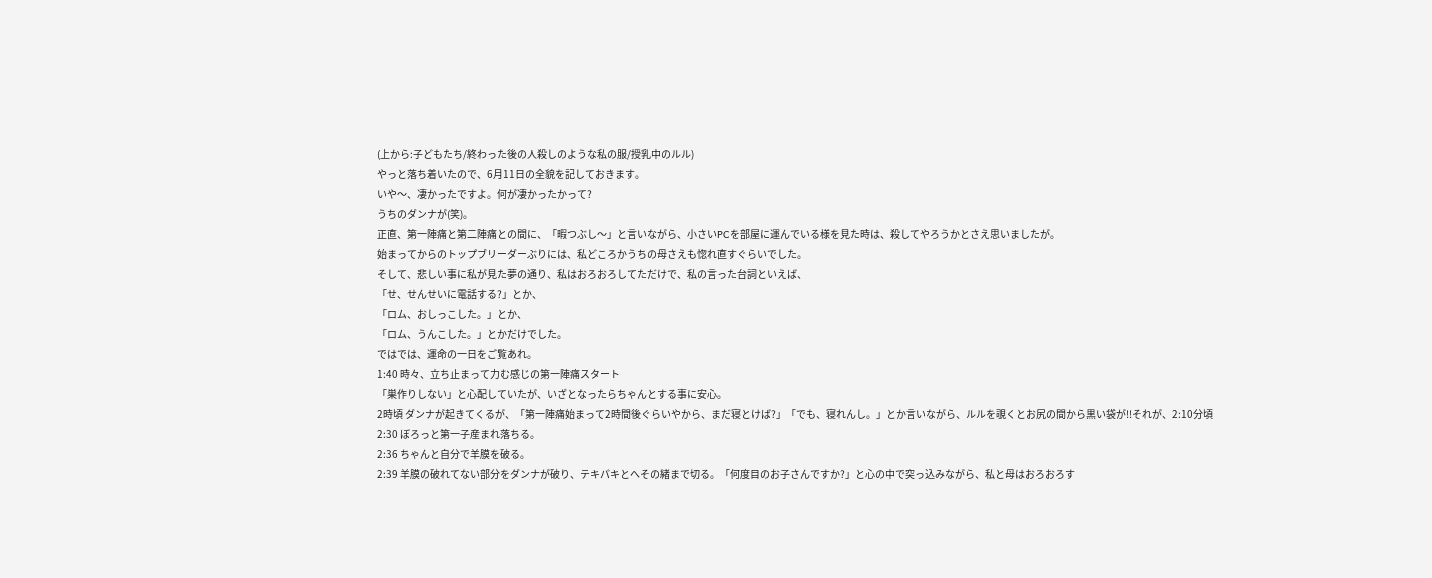(上から:子どもたち/終わった後の人殺しのような私の服/授乳中のルル)
やっと落ち着いたので、6月11日の全貌を記しておきます。
いや〜、凄かったですよ。何が凄かったかって?
うちのダンナが(笑)。
正直、第一陣痛と第二陣痛との間に、「暇つぶし〜」と言いながら、小さいPCを部屋に運んでいる様を見た時は、殺してやろうかとさえ思いましたが。
始まってからのトップブリーダーぶりには、私どころかうちの母さえも惚れ直すぐらいでした。
そして、悲しい事に私が見た夢の通り、私はおろおろしてただけで、私の言った台詞といえば、
「せ、せんせいに電話する?」とか、
「ロム、おしっこした。」とか、
「ロム、うんこした。」とかだけでした。
ではでは、運命の一日をご覧あれ。
1:40 時々、立ち止まって力む感じの第一陣痛スタート
「巣作りしない」と心配していたが、いざとなったらちゃんとする事に安心。
2時頃 ダンナが起きてくるが、「第一陣痛始まって2時間後ぐらいやから、まだ寝とけば?」「でも、寝れんし。」とか言いながら、ルルを覗くとお尻の間から黒い袋が!!それが、2:10分頃
2:30 ぼろっと第一子産まれ落ちる。
2:36 ちゃんと自分で羊膜を破る。
2:39 羊膜の破れてない部分をダンナが破り、テキパキとへその緒まで切る。「何度目のお子さんですか?」と心の中で突っ込みながら、私と母はおろおろす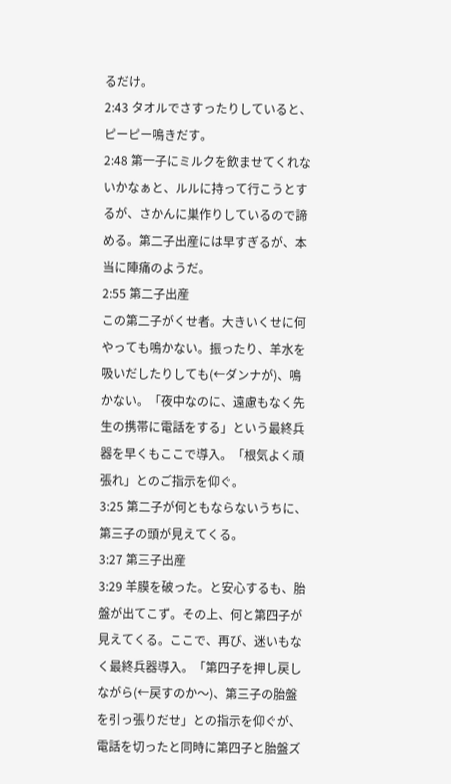るだけ。
2:43 タオルでさすったりしていると、ピーピー鳴きだす。
2:48 第一子にミルクを飲ませてくれないかなぁと、ルルに持って行こうとするが、さかんに巣作りしているので諦める。第二子出産には早すぎるが、本当に陣痛のようだ。
2:55 第二子出産
この第二子がくせ者。大きいくせに何やっても鳴かない。振ったり、羊水を吸いだしたりしても(←ダンナが)、鳴かない。「夜中なのに、遠慮もなく先生の携帯に電話をする」という最終兵器を早くもここで導入。「根気よく頑張れ」とのご指示を仰ぐ。
3:25 第二子が何ともならないうちに、第三子の頭が見えてくる。
3:27 第三子出産
3:29 羊膜を破った。と安心するも、胎盤が出てこず。その上、何と第四子が見えてくる。ここで、再び、迷いもなく最終兵器導入。「第四子を押し戻しながら(←戻すのか〜)、第三子の胎盤を引っ張りだせ」との指示を仰ぐが、電話を切ったと同時に第四子と胎盤ズ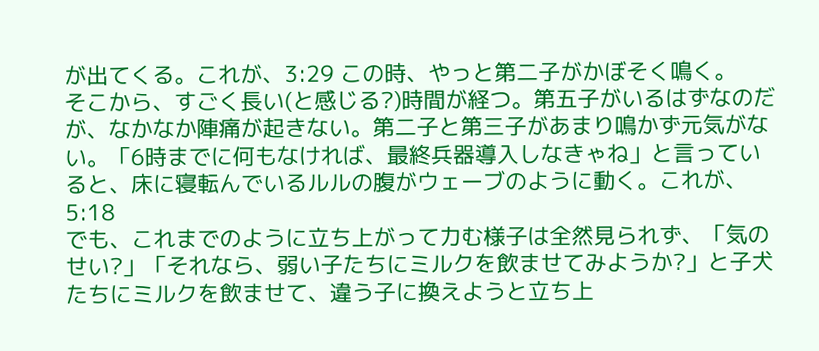が出てくる。これが、3:29 この時、やっと第二子がかぼそく鳴く。
そこから、すごく長い(と感じる?)時間が経つ。第五子がいるはずなのだが、なかなか陣痛が起きない。第二子と第三子があまり鳴かず元気がない。「6時までに何もなければ、最終兵器導入しなきゃね」と言っていると、床に寝転んでいるルルの腹がウェーブのように動く。これが、5:18
でも、これまでのように立ち上がって力む様子は全然見られず、「気のせい?」「それなら、弱い子たちにミルクを飲ませてみようか?」と子犬たちにミルクを飲ませて、違う子に換えようと立ち上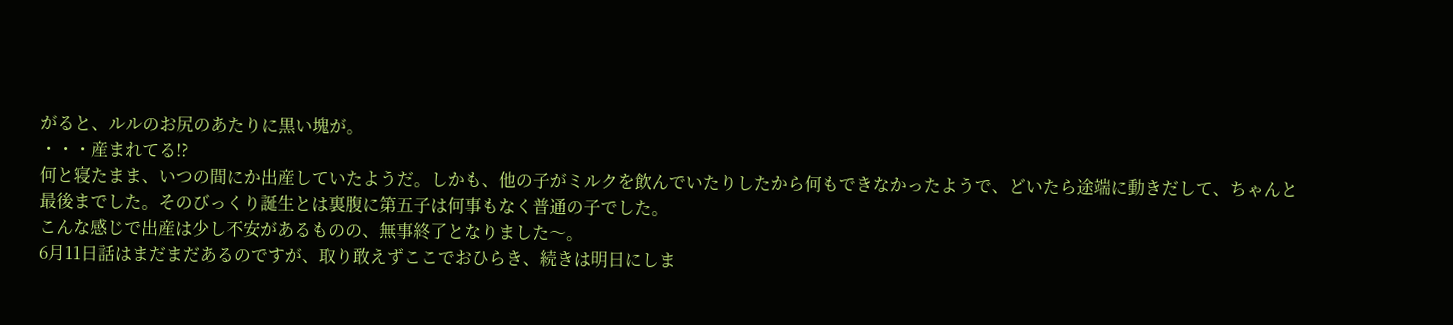がると、ルルのお尻のあたりに黒い塊が。
・・・産まれてる!?
何と寝たまま、いつの間にか出産していたようだ。しかも、他の子がミルクを飲んでいたりしたから何もできなかったようで、どいたら途端に動きだして、ちゃんと最後までした。そのびっくり誕生とは裏腹に第五子は何事もなく普通の子でした。
こんな感じで出産は少し不安があるものの、無事終了となりました〜。
6月11日話はまだまだあるのですが、取り敢えずここでおひらき、続きは明日にしま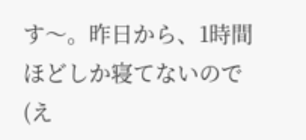す〜。昨日から、1時間ほどしか寝てないので(え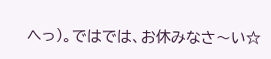へっ)。ではでは、お休みなさ〜い☆